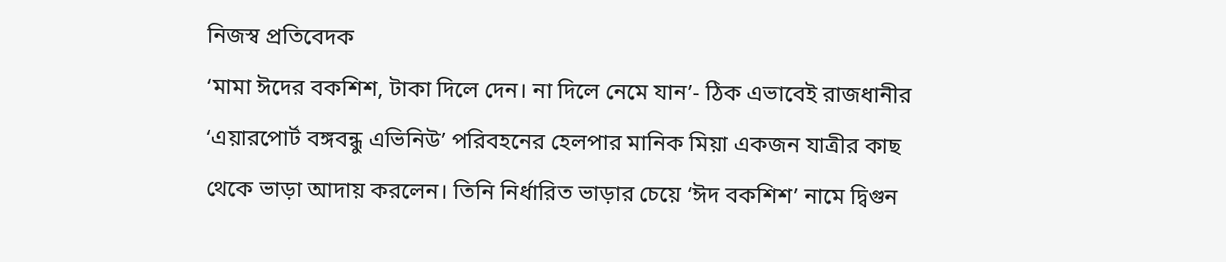নিজস্ব প্রতিবেদক
‘মামা ঈদের বকশিশ, টাকা দিলে দেন। না দিলে নেমে যান’- ঠিক এভাবেই রাজধানীর ‘এয়ারপোর্ট বঙ্গবন্ধু এভিনিউ’ পরিবহনের হেলপার মানিক মিয়া একজন যাত্রীর কাছ থেকে ভাড়া আদায় করলেন। তিনি নির্ধারিত ভাড়ার চেয়ে ‘ঈদ বকশিশ’ নামে দ্বিগুন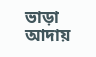ভাড়া আদায়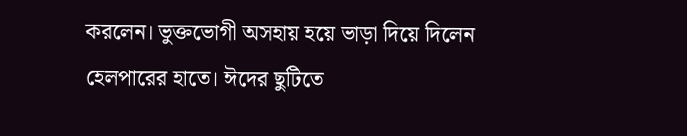করলেন। ভুক্তভোগী অসহায় হয়ে ভাড়া দিয়ে দিলেন হেলপারের হাতে। ঈদের ছুটিতে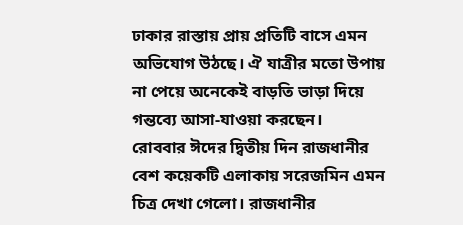ঢাকার রাস্তায় প্রায় প্রতিটি বাসে এমন অভিযোগ উঠছে। ঐ যাত্রীর মতো উপায় না পেয়ে অনেকেই বাড়তি ভাড়া দিয়ে গন্তব্যে আসা-যাওয়া করছেন।
রোববার ঈদের দ্বিতীয় দিন রাজধানীর বেশ কয়েকটি এলাকায় সরেজমিন এমন চিত্র দেখা গেলো। রাজধানীর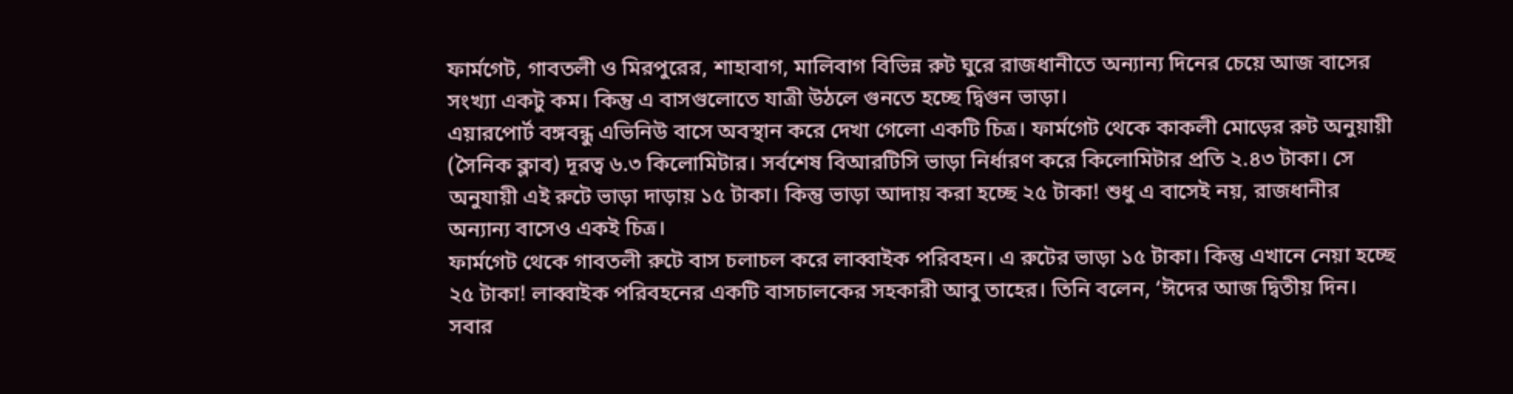ফার্মগেট, গাবতলী ও মিরপুরের, শাহাবাগ, মালিবাগ বিভিন্ন রুট ঘুরে রাজধানীতে অন্যান্য দিনের চেয়ে আজ বাসের সংখ্যা একটু কম। কিন্তু এ বাসগুলোতে যাত্রী উঠলে গুনতে হচ্ছে দ্বিগুন ভাড়া।
এয়ারপোর্ট বঙ্গবন্ধু এভিনিউ বাসে অবস্থান করে দেখা গেলো একটি চিত্র। ফার্মগেট থেকে কাকলী মোড়ের রুট অনুয়ায়ী (সৈনিক ক্লাব) দূরত্ব ৬.৩ কিলোমিটার। সর্বশেষ বিআরটিসি ভাড়া নির্ধারণ করে কিলোমিটার প্রতি ২.৪৩ টাকা। সে অনুযায়ী এই রুটে ভাড়া দাড়ায় ১৫ টাকা। কিন্তু ভাড়া আদায় করা হচ্ছে ২৫ টাকা! শুধু এ বাসেই নয়, রাজধানীর অন্যান্য বাসেও একই চিত্র।
ফার্মগেট থেকে গাবতলী রুটে বাস চলাচল করে লাব্বাইক পরিবহন। এ রুটের ভাড়া ১৫ টাকা। কিন্তু এখানে নেয়া হচ্ছে ২৫ টাকা! লাব্বাইক পরিবহনের একটি বাসচালকের সহকারী আবু তাহের। তিনি বলেন, ‘ঈদের আজ দ্বিতীয় দিন। সবার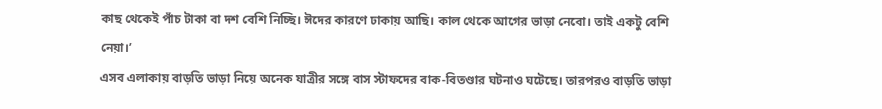কাছ থেকেই পাঁচ টাকা বা দশ বেশি নিচ্ছি। ঈদের কারণে ঢাকায় আছি। কাল থেকে আগের ভাড়া নেবো। তাই একটু বেশি নেয়া।’
এসব এলাকায় বাড়তি ভাড়া নিয়ে অনেক যাত্রীর সঙ্গে বাস স্টাফদের বাক-বিতণ্ডার ঘটনাও ঘটেছে। তারপরও বাড়তি ভাড়া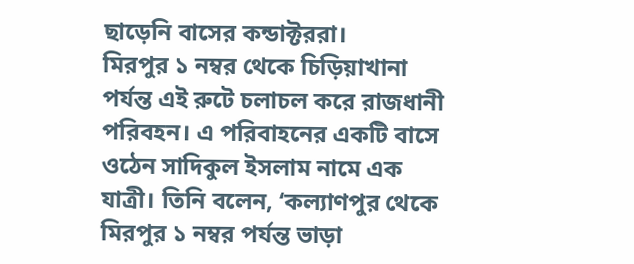ছাড়েনি বাসের কন্ডাক্টররা।
মিরপুর ১ নম্বর থেকে চিড়িয়াখানা পর্যন্ত এই রুটে চলাচল করে রাজধানী পরিবহন। এ পরিবাহনের একটি বাসে ওঠেন সাদিকুল ইসলাম নামে এক যাত্রী। তিনি বলেন, ‘কল্যাণপুর থেকে মিরপুর ১ নম্বর পর্যন্ত ভাড়া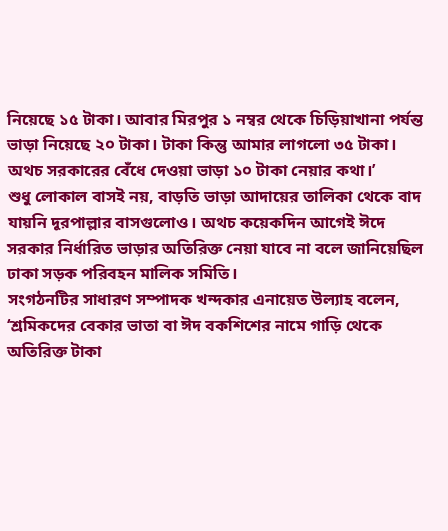নিয়েছে ১৫ টাকা। আবার মিরপুর ১ নম্বর থেকে চিড়িয়াখানা পর্যন্ত ভাড়া নিয়েছে ২০ টাকা। টাকা কিন্তু আমার লাগলো ৩৫ টাকা। অথচ সরকারের বেঁধে দেওয়া ভাড়া ১০ টাকা নেয়ার কথা।’
শুধু লোকাল বাসই নয়, বাড়তি ভাড়া আদায়ের তালিকা থেকে বাদ যায়নি দূরপাল্লার বাসগুলোও। অথচ কয়েকদিন আগেই ঈদে সরকার নির্ধারিত ভাড়ার অতিরিক্ত নেয়া যাবে না বলে জানিয়েছিল ঢাকা সড়ক পরিবহন মালিক সমিতি।
সংগঠনটির সাধারণ সম্পাদক খন্দকার এনায়েত উল্যাহ বলেন, ‘শ্রমিকদের বেকার ভাতা বা ঈদ বকশিশের নামে গাড়ি থেকে অতিরিক্ত টাকা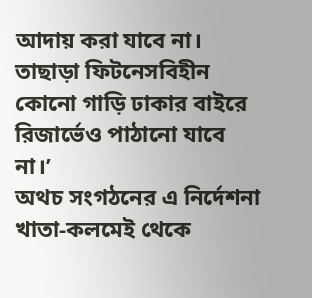আদায় করা যাবে না। তাছাড়া ফিটনেসবিহীন কোনো গাড়ি ঢাকার বাইরে রিজার্ভেও পাঠানো যাবে না।’
অথচ সংগঠনের এ নির্দেশনা খাতা-কলমেই থেকে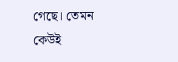গেছে। তেমন কেউই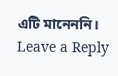এটি মানেননি।
Leave a Reply